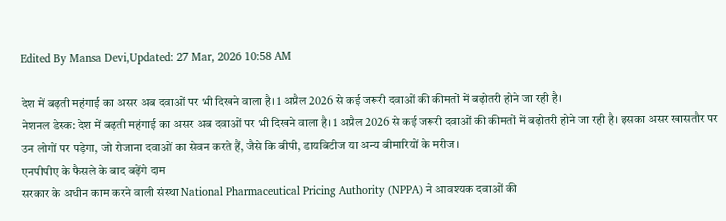Edited By Mansa Devi,Updated: 27 Mar, 2026 10:58 AM

देश में बढ़ती महंगाई का असर अब दवाओं पर भी दिखने वाला है। 1 अप्रैल 2026 से कई जरूरी दवाओं की कीमतों में बढ़ोतरी होने जा रही है।
नेशनल डेस्क: देश में बढ़ती महंगाई का असर अब दवाओं पर भी दिखने वाला है। 1 अप्रैल 2026 से कई जरूरी दवाओं की कीमतों में बढ़ोतरी होने जा रही है। इसका असर खासतौर पर उन लोगों पर पड़ेगा, जो रोजाना दवाओं का सेवन करते हैं, जैसे कि बीपी, डायबिटीज या अन्य बीमारियों के मरीज।
एनपीपीए के फैसले के बाद बढ़ेंगे दाम
सरकार के अधीन काम करने वाली संस्था National Pharmaceutical Pricing Authority (NPPA) ने आवश्यक दवाओं की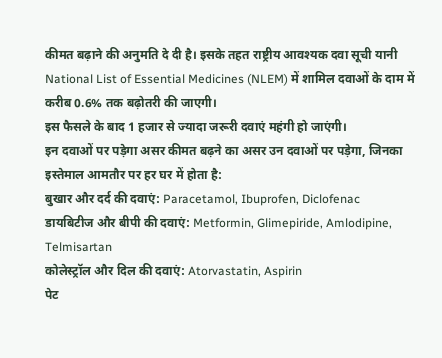कीमत बढ़ाने की अनुमति दे दी है। इसके तहत राष्ट्रीय आवश्यक दवा सूची यानी National List of Essential Medicines (NLEM) में शामिल दवाओं के दाम में करीब 0.6% तक बढ़ोतरी की जाएगी।
इस फैसले के बाद 1 हजार से ज्यादा जरूरी दवाएं महंगी हो जाएंगी।
इन दवाओं पर पड़ेगा असर कीमत बढ़ने का असर उन दवाओं पर पड़ेगा, जिनका इस्तेमाल आमतौर पर हर घर में होता है:
बुखार और दर्द की दवाएं: Paracetamol, Ibuprofen, Diclofenac
डायबिटीज और बीपी की दवाएं: Metformin, Glimepiride, Amlodipine, Telmisartan
कोलेस्ट्रॉल और दिल की दवाएं: Atorvastatin, Aspirin
पेट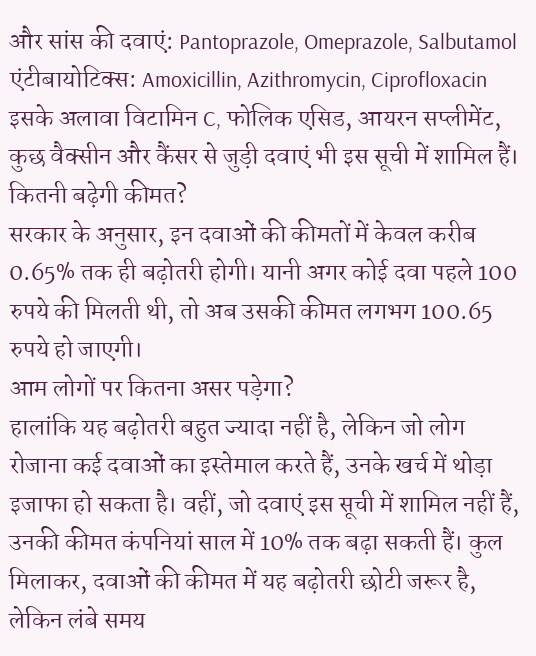और सांस की दवाएं: Pantoprazole, Omeprazole, Salbutamol
एंटीबायोटिक्स: Amoxicillin, Azithromycin, Ciprofloxacin
इसके अलावा विटामिन C, फोलिक एसिड, आयरन सप्लीमेंट, कुछ वैक्सीन और कैंसर से जुड़ी दवाएं भी इस सूची में शामिल हैं।
कितनी बढ़ेगी कीमत?
सरकार के अनुसार, इन दवाओं की कीमतों में केवल करीब 0.65% तक ही बढ़ोतरी होगी। यानी अगर कोई दवा पहले 100 रुपये की मिलती थी, तो अब उसकी कीमत लगभग 100.65 रुपये हो जाएगी।
आम लोगों पर कितना असर पड़ेगा?
हालांकि यह बढ़ोतरी बहुत ज्यादा नहीं है, लेकिन जो लोग रोजाना कई दवाओं का इस्तेमाल करते हैं, उनके खर्च में थोड़ा इजाफा हो सकता है। वहीं, जो दवाएं इस सूची में शामिल नहीं हैं, उनकी कीमत कंपनियां साल में 10% तक बढ़ा सकती हैं। कुल मिलाकर, दवाओं की कीमत में यह बढ़ोतरी छोटी जरूर है, लेकिन लंबे समय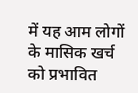में यह आम लोगों के मासिक खर्च को प्रभावित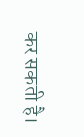कर सकती है।